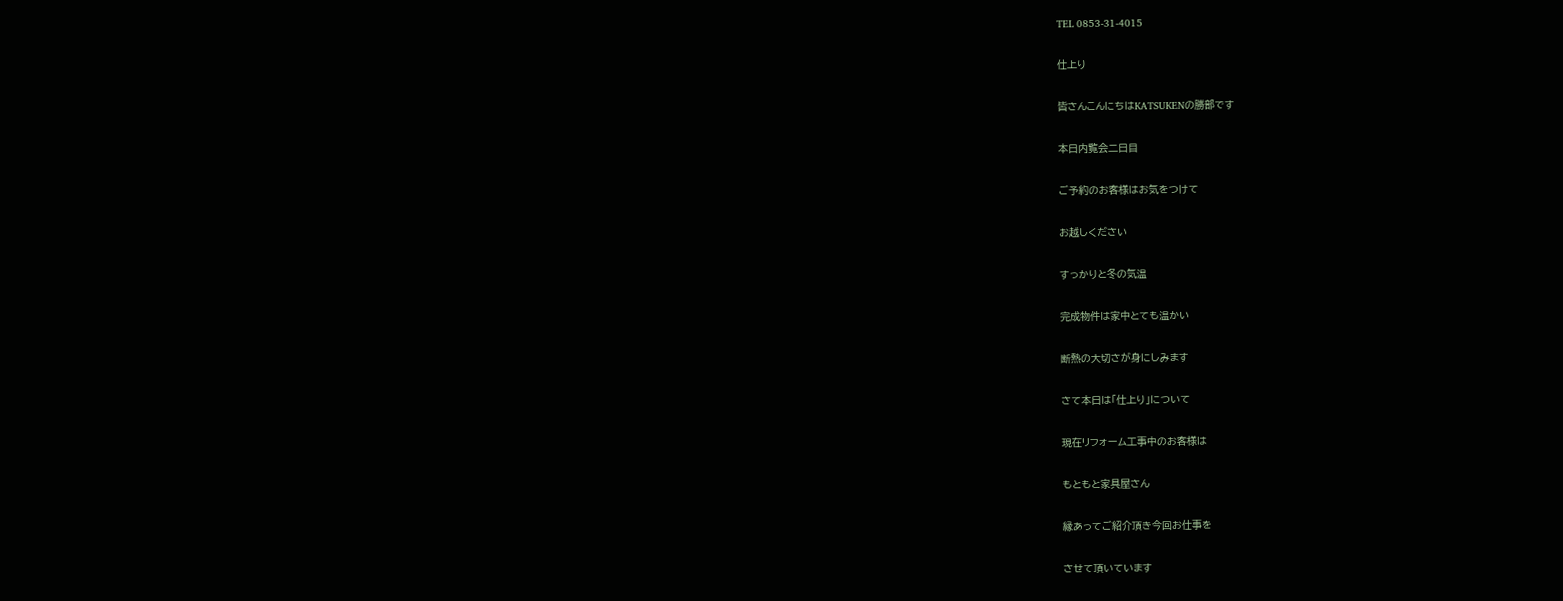TEL 0853-31-4015

仕上り

皆さんこんにちはKATSUKENの勝部です

本日内覧会二日目

ご予約のお客様はお気をつけて

お越しください

すっかりと冬の気温

完成物件は家中とても温かい

断熱の大切さが身にしみます

さて本日は「仕上り」について

現在リフォーム工事中のお客様は

もともと家具屋さん

縁あってご紹介頂き今回お仕事を

させて頂いています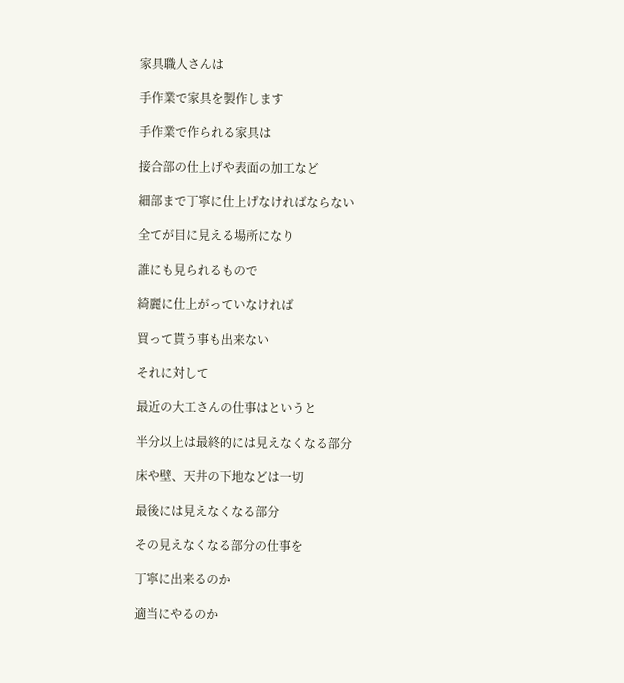家具職人さんは

手作業で家具を製作します

手作業で作られる家具は

接合部の仕上げや表面の加工など

細部まで丁寧に仕上げなければならない

全てが目に見える場所になり

誰にも見られるもので

綺麗に仕上がっていなければ

買って貰う事も出来ない

それに対して

最近の大工さんの仕事はというと

半分以上は最終的には見えなくなる部分

床や壁、天井の下地などは一切

最後には見えなくなる部分

その見えなくなる部分の仕事を

丁寧に出来るのか

適当にやるのか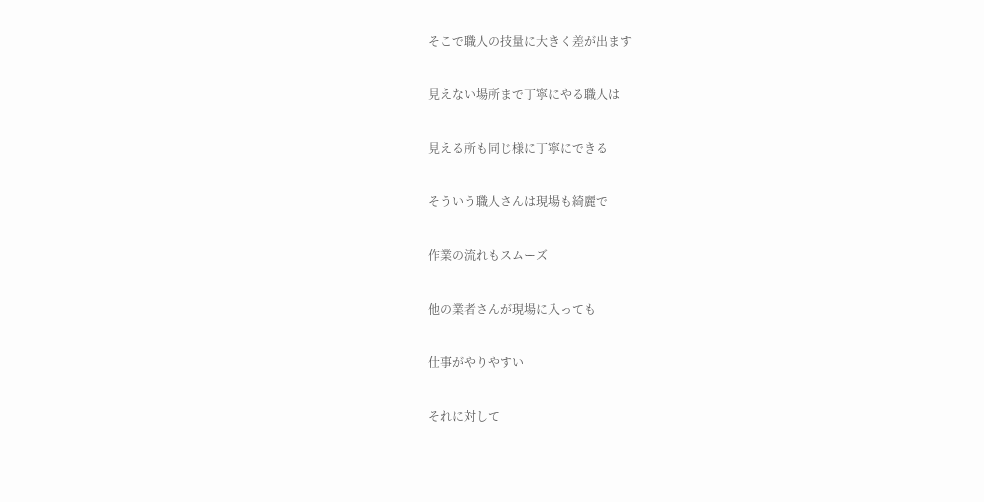そこで職人の技量に大きく差が出ます

見えない場所まで丁寧にやる職人は

見える所も同じ様に丁寧にできる

そういう職人さんは現場も綺麗で

作業の流れもスムーズ

他の業者さんが現場に入っても

仕事がやりやすい

それに対して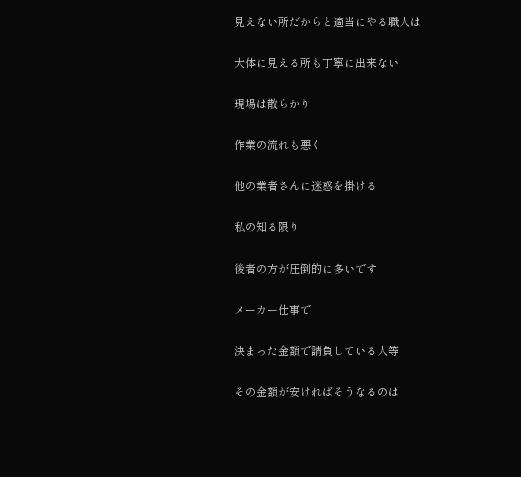見えない所だからと適当にやる職人は

大体に見える所も丁寧に出来ない

現場は散らかり

作業の流れも悪く

他の業者さんに迷惑を掛ける

私の知る限り

後者の方が圧倒的に多いです

メーカー仕事で

決まった金額で請負している人等

その金額が安ければそうなるのは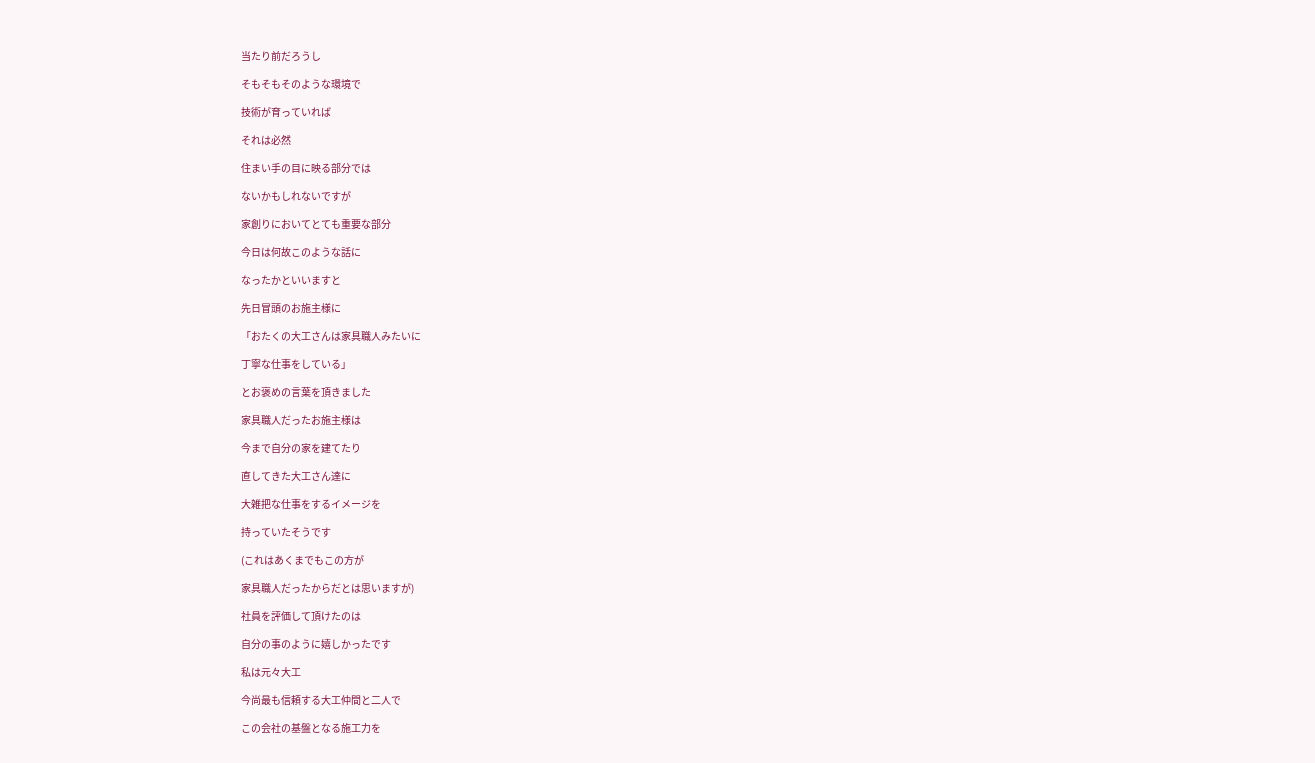当たり前だろうし

そもそもそのような環境で

技術が育っていれば

それは必然

住まい手の目に映る部分では

ないかもしれないですが

家創りにおいてとても重要な部分

今日は何故このような話に

なったかといいますと

先日冒頭のお施主様に

「おたくの大工さんは家具職人みたいに

丁寧な仕事をしている」

とお褒めの言葉を頂きました

家具職人だったお施主様は

今まで自分の家を建てたり

直してきた大工さん達に

大雑把な仕事をするイメージを

持っていたそうです

(これはあくまでもこの方が

家具職人だったからだとは思いますが)

社員を評価して頂けたのは

自分の事のように嬉しかったです

私は元々大工

今尚最も信頼する大工仲間と二人で

この会社の基盤となる施工力を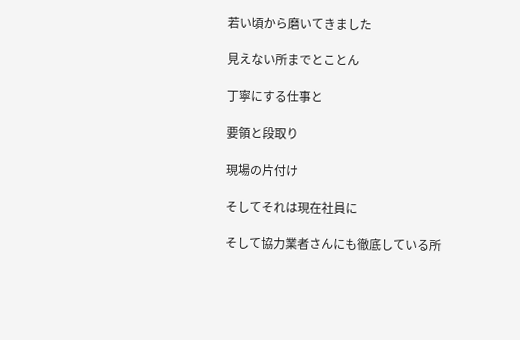若い頃から磨いてきました

見えない所までとことん

丁寧にする仕事と

要領と段取り

現場の片付け

そしてそれは現在社員に

そして協力業者さんにも徹底している所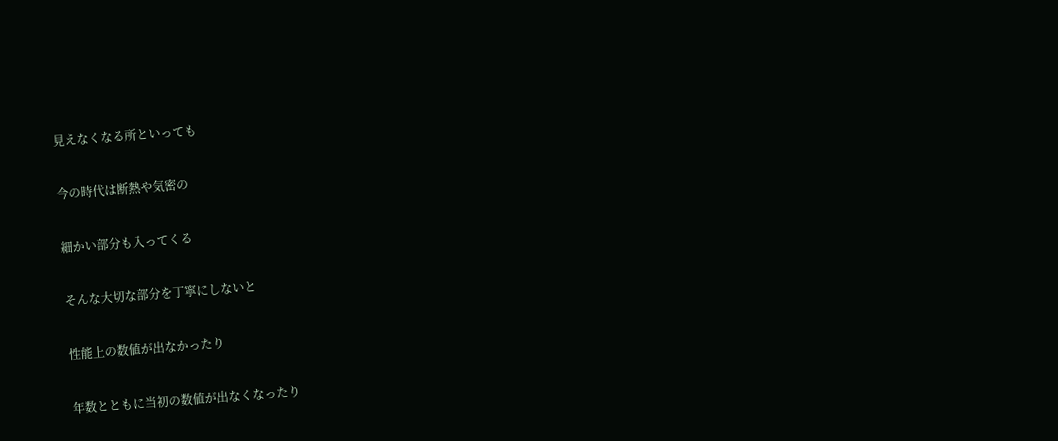見えなくなる所といっても

今の時代は断熱や気密の

細かい部分も入ってくる

そんな大切な部分を丁寧にしないと

性能上の数値が出なかったり

年数とともに当初の数値が出なくなったり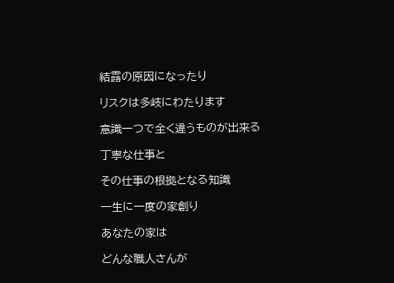結露の原因になったり

リスクは多岐にわたります

意識一つで全く違うものが出来る

丁寧な仕事と

その仕事の根拠となる知識

一生に一度の家創り

あなたの家は

どんな職人さんが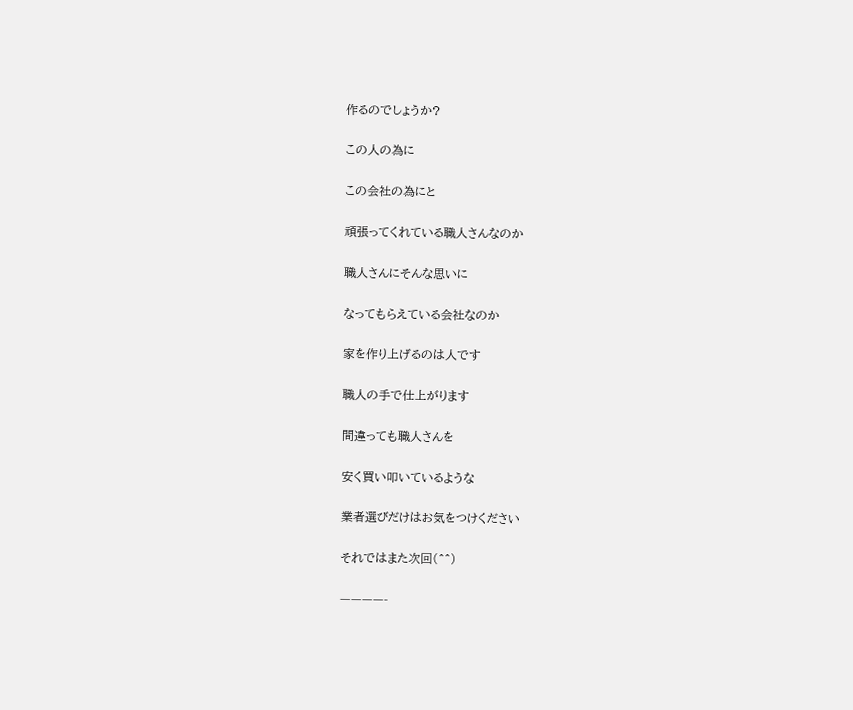作るのでしょうか?

この人の為に

この会社の為にと

頑張ってくれている職人さんなのか

職人さんにそんな思いに

なってもらえている会社なのか

家を作り上げるのは人です

職人の手で仕上がります

間違っても職人さんを

安く買い叩いているような

業者選びだけはお気をつけください

それではまた次回(^^)

————-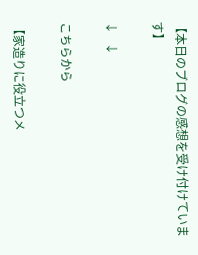【本日のブログの感想を受け付けています】

↓   ↓

こちらから

【家造りに役立つメ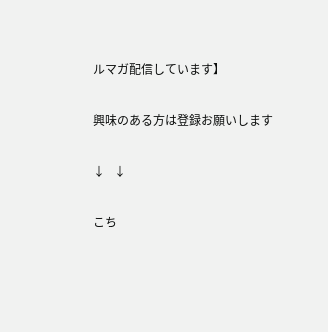ルマガ配信しています】

興味のある方は登録お願いします

↓   ↓

こち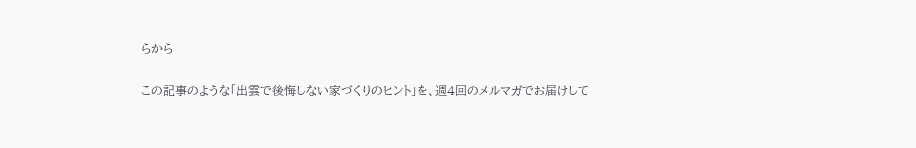らから

この記事のような「出雲で後悔しない家づくりのヒント」を、週4回のメルマガでお届けして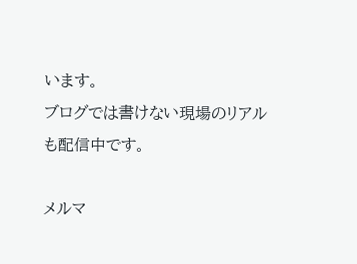います。
ブログでは書けない現場のリアルも配信中です。

メルマ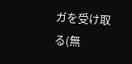ガを受け取る(無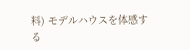料) モデルハウスを体感する